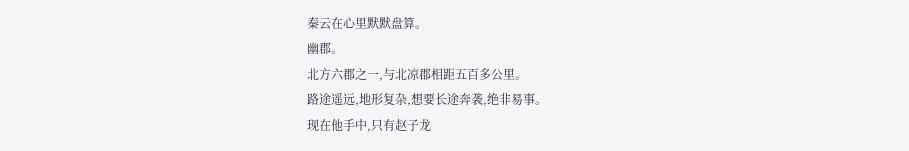秦云在心里默默盘算。
幽郡。
北方六郡之一,与北凉郡相距五百多公里。
路途遥远,地形复杂,想要长途奔袭,绝非易事。
现在他手中,只有赵子龙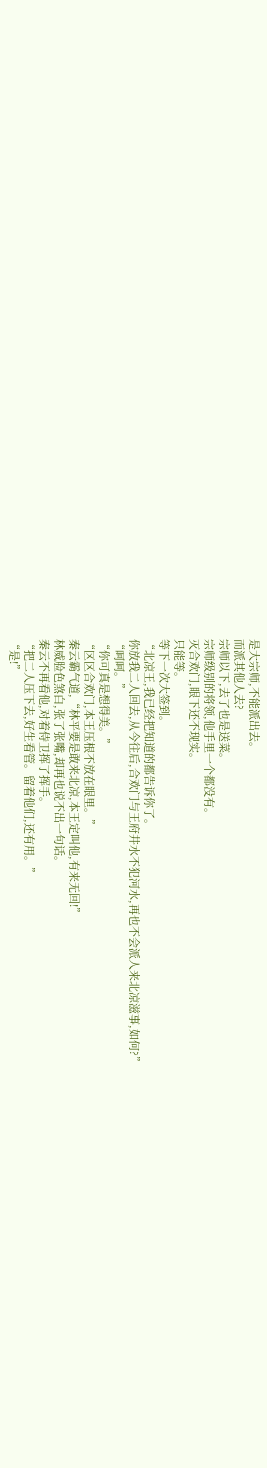是大宗师,不能派出去。
而派其他人去?
宗师以下,去了也是送菜。
宗师级别的将领,他手里一个都没有。
灭合欢门,眼下还不现实。
只能等。
等下一次大签到。
“北凉王,我已经把知道的都告诉你了。
你放我二人回去,从今往后,合欢门与王府井水不犯河水,再也不会派人来北凉滋事,如何?”
“呵呵。”
“你可真是想得美。”
“区区合欢门,本王压根不放在眼里。”
秦云霸气道,“林平要是敢来北凉,本王定叫他,有来无回!”
林威脸色煞白,张了张嘴,却再也说不出一句话。
秦云不再看他,对着侍卫挥了挥手。
“把二人压下去,好生看管。留着他们,还有用。”
“是!”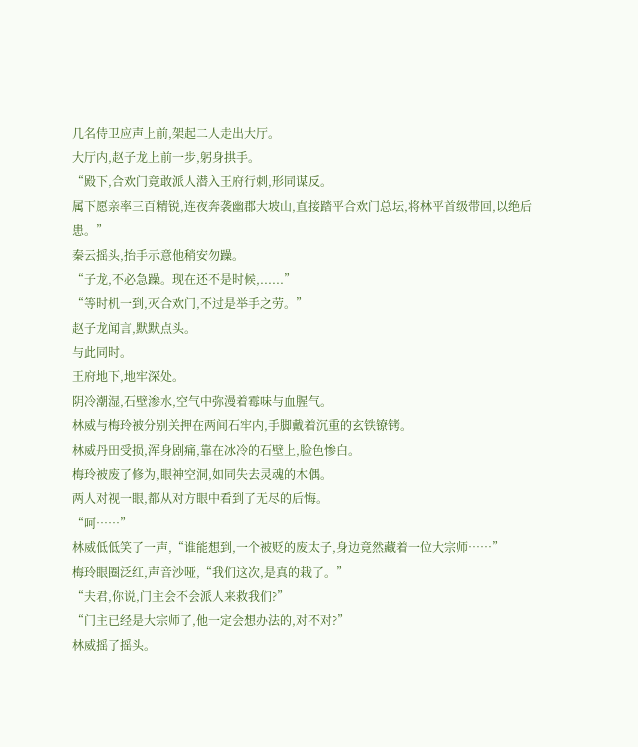几名侍卫应声上前,架起二人走出大厅。
大厅内,赵子龙上前一步,躬身拱手。
“殿下,合欢门竟敢派人潜入王府行刺,形同谋反。
属下愿亲率三百精锐,连夜奔袭幽郡大坡山,直接踏平合欢门总坛,将林平首级带回,以绝后患。”
秦云摇头,抬手示意他稍安勿躁。
“子龙,不必急躁。现在还不是时候,......”
“等时机一到,灭合欢门,不过是举手之劳。”
赵子龙闻言,默默点头。
与此同时。
王府地下,地牢深处。
阴冷潮湿,石壁渗水,空气中弥漫着霉味与血腥气。
林威与梅玲被分别关押在两间石牢内,手脚戴着沉重的玄铁镣铐。
林威丹田受损,浑身剧痛,靠在冰冷的石壁上,脸色惨白。
梅玲被废了修为,眼神空洞,如同失去灵魂的木偶。
两人对视一眼,都从对方眼中看到了无尽的后悔。
“呵……”
林威低低笑了一声,“谁能想到,一个被贬的废太子,身边竟然藏着一位大宗师……”
梅玲眼圈泛红,声音沙哑,“我们这次,是真的栽了。”
“夫君,你说,门主会不会派人来救我们?”
“门主已经是大宗师了,他一定会想办法的,对不对?”
林威摇了摇头。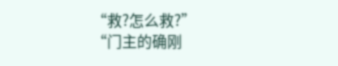“救?怎么救?”
“门主的确刚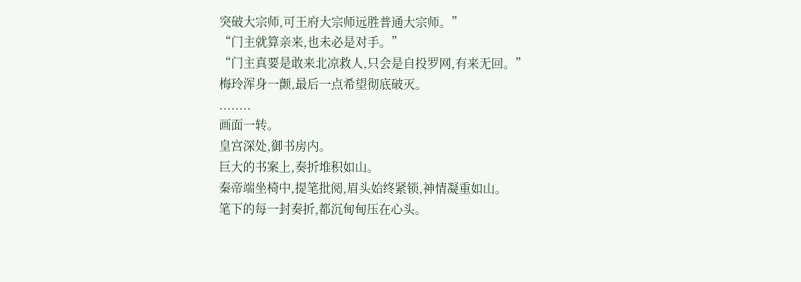突破大宗师,可王府大宗师远胜普通大宗师。”
“门主就算亲来,也未必是对手。”
“门主真要是敢来北凉救人,只会是自投罗网,有来无回。”
梅玲浑身一颤,最后一点希望彻底破灭。
........
画面一转。
皇宫深处,御书房内。
巨大的书案上,奏折堆积如山。
秦帝端坐椅中,提笔批阅,眉头始终紧锁,神情凝重如山。
笔下的每一封奏折,都沉甸甸压在心头。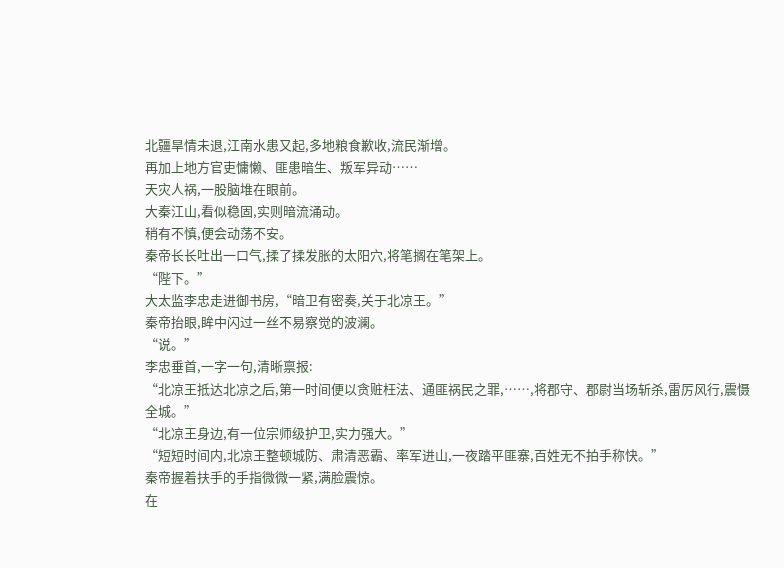北疆旱情未退,江南水患又起,多地粮食歉收,流民渐增。
再加上地方官吏慵懒、匪患暗生、叛军异动……
天灾人祸,一股脑堆在眼前。
大秦江山,看似稳固,实则暗流涌动。
稍有不慎,便会动荡不安。
秦帝长长吐出一口气,揉了揉发胀的太阳穴,将笔搁在笔架上。
“陛下。”
大太监李忠走进御书房,“暗卫有密奏,关于北凉王。”
秦帝抬眼,眸中闪过一丝不易察觉的波澜。
“说。”
李忠垂首,一字一句,清晰禀报:
“北凉王抵达北凉之后,第一时间便以贪赃枉法、通匪祸民之罪,……,将郡守、郡尉当场斩杀,雷厉风行,震慑全城。”
“北凉王身边,有一位宗师级护卫,实力强大。”
“短短时间内,北凉王整顿城防、肃清恶霸、率军进山,一夜踏平匪寨,百姓无不拍手称快。”
秦帝握着扶手的手指微微一紧,满脸震惊。
在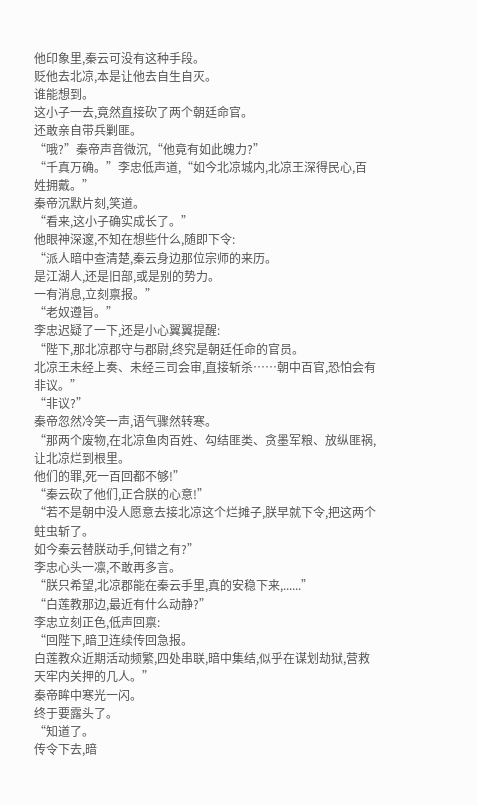他印象里,秦云可没有这种手段。
贬他去北凉,本是让他去自生自灭。
谁能想到。
这小子一去,竟然直接砍了两个朝廷命官。
还敢亲自带兵剿匪。
“哦?”秦帝声音微沉,“他竟有如此魄力?”
“千真万确。”李忠低声道,“如今北凉城内,北凉王深得民心,百姓拥戴。”
秦帝沉默片刻,笑道。
“看来,这小子确实成长了。”
他眼神深邃,不知在想些什么,随即下令:
“派人暗中查清楚,秦云身边那位宗师的来历。
是江湖人,还是旧部,或是别的势力。
一有消息,立刻禀报。”
“老奴遵旨。”
李忠迟疑了一下,还是小心翼翼提醒:
“陛下,那北凉郡守与郡尉,终究是朝廷任命的官员。
北凉王未经上奏、未经三司会审,直接斩杀……朝中百官,恐怕会有非议。”
“非议?”
秦帝忽然冷笑一声,语气骤然转寒。
“那两个废物,在北凉鱼肉百姓、勾结匪类、贪墨军粮、放纵匪祸,让北凉烂到根里。
他们的罪,死一百回都不够!”
“秦云砍了他们,正合朕的心意!”
“若不是朝中没人愿意去接北凉这个烂摊子,朕早就下令,把这两个蛀虫斩了。
如今秦云替朕动手,何错之有?”
李忠心头一凛,不敢再多言。
“朕只希望,北凉郡能在秦云手里,真的安稳下来,......”
“白莲教那边,最近有什么动静?”
李忠立刻正色,低声回禀:
“回陛下,暗卫连续传回急报。
白莲教众近期活动频繁,四处串联,暗中集结,似乎在谋划劫狱,营救天牢内关押的几人。”
秦帝眸中寒光一闪。
终于要露头了。
“知道了。
传令下去,暗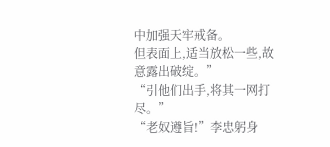中加强天牢戒备。
但表面上,适当放松一些,故意露出破绽。”
“引他们出手,将其一网打尽。”
“老奴遵旨!”李忠躬身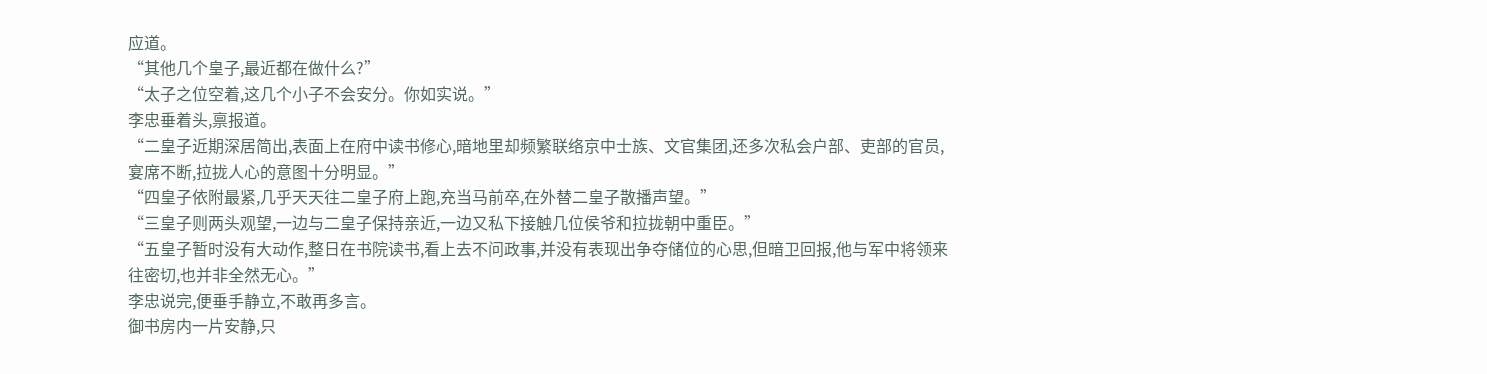应道。
“其他几个皇子,最近都在做什么?”
“太子之位空着,这几个小子不会安分。你如实说。”
李忠垂着头,禀报道。
“二皇子近期深居简出,表面上在府中读书修心,暗地里却频繁联络京中士族、文官集团,还多次私会户部、吏部的官员,宴席不断,拉拢人心的意图十分明显。”
“四皇子依附最紧,几乎天天往二皇子府上跑,充当马前卒,在外替二皇子散播声望。”
“三皇子则两头观望,一边与二皇子保持亲近,一边又私下接触几位侯爷和拉拢朝中重臣。”
“五皇子暂时没有大动作,整日在书院读书,看上去不问政事,并没有表现出争夺储位的心思,但暗卫回报,他与军中将领来往密切,也并非全然无心。”
李忠说完,便垂手静立,不敢再多言。
御书房内一片安静,只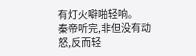有灯火噼啪轻响。
秦帝听完,非但没有动怒,反而轻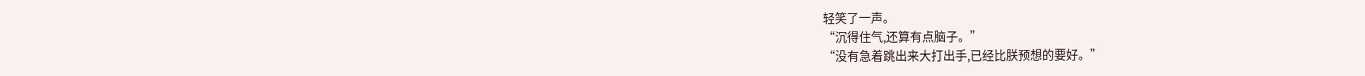轻笑了一声。
“沉得住气,还算有点脑子。”
“没有急着跳出来大打出手,已经比朕预想的要好。”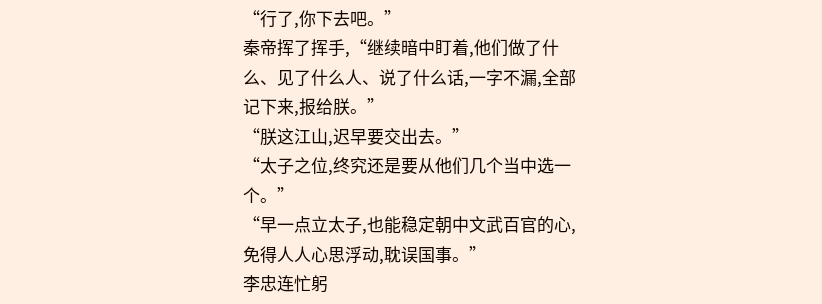“行了,你下去吧。”
秦帝挥了挥手,“继续暗中盯着,他们做了什么、见了什么人、说了什么话,一字不漏,全部记下来,报给朕。”
“朕这江山,迟早要交出去。”
“太子之位,终究还是要从他们几个当中选一个。”
“早一点立太子,也能稳定朝中文武百官的心,免得人人心思浮动,耽误国事。”
李忠连忙躬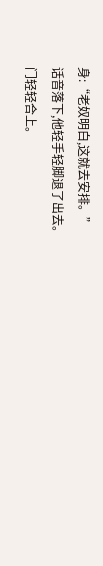身:“老奴明白,这就去安排。”
话音落下,他轻手轻脚退了出去。
门轻轻合上。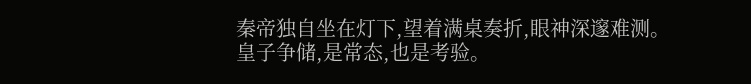秦帝独自坐在灯下,望着满桌奏折,眼神深邃难测。
皇子争储,是常态,也是考验。